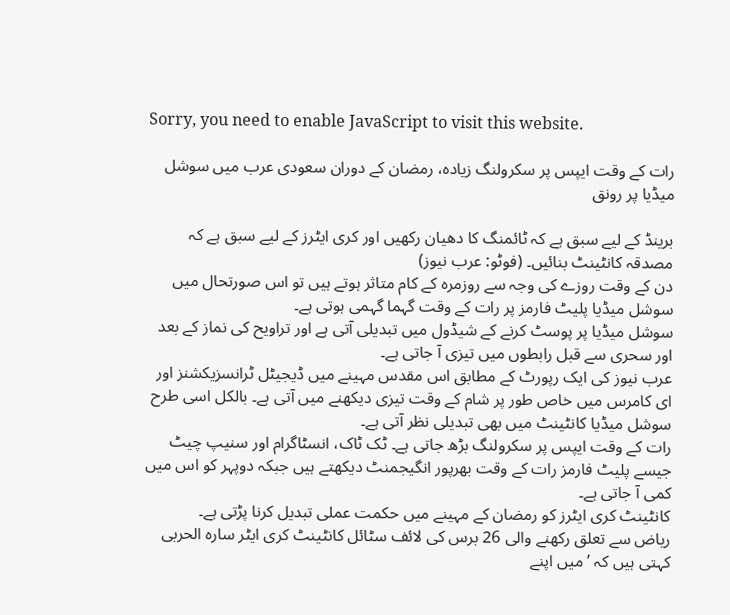Sorry, you need to enable JavaScript to visit this website.

رات کے وقت ایپس پر سکرولنگ زیادہ، رمضان کے دوران سعودی عرب میں سوشل میڈیا پر رونق

برینڈ کے لیے سبق ہے کہ ٹائمنگ کا دھیان رکھیں اور کری ایٹرز کے لیے سبق ہے کہ مصدقہ کانٹینٹ بنائیں۔ (فوٹو: عرب نیوز)
دن کے وقت روزے کی وجہ سے روزمرہ کے کام متاثر ہوتے ہیں تو اس صورتحال میں سوشل میڈیا پلیٹ فارمز پر رات کے وقت گہما گہمی ہوتی ہے۔
سوشل میڈیا پر پوسٹ کرنے کے شیڈول میں تبدیلی آتی ہے اور تراویح کی نماز کے بعد اور سحری سے قبل رابطوں میں تیزی آ جاتی ہے۔
عرب نیوز کی ایک رپورٹ کے مطابق اس مقدس مہینے میں ڈیجیٹل ٹرانسزیکشنز اور ای کامرس میں خاص طور پر شام کے وقت تیزی دیکھنے میں آتی ہے۔ بالکل اسی طرح سوشل میڈیا کانٹینٹ میں بھی تبدیلی نظر آتی ہے۔
رات کے وقت ایپس پر سکرولنگ بڑھ جاتی ہے۔ ٹک ٹاک، انسٹاگرام اور سنیپ چیٹ جیسے پلیٹ فارمز رات کے وقت بھرپور انگیجمنٹ دیکھتے ہیں جبکہ دوپہر کو اس میں کمی آ جاتی ہے۔
کانٹینٹ کری ایٹرز کو رمضان کے مہینے میں حکمت عملی تبدیل کرنا پڑتی ہے۔
ریاض سے تعلق رکھنے والی 26 برس کی لائف سٹائل کانٹینٹ کری ایٹر سارہ الحربی کہتی ہیں کہ ’میں اپنے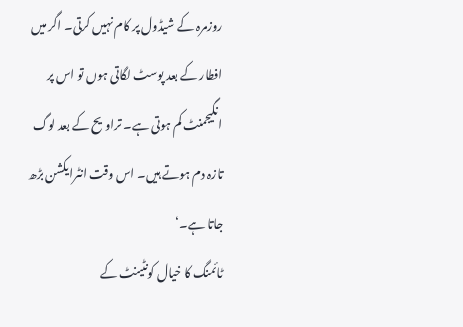روزمرہ کے شیڈول پر کام نہیں کرتی۔ اگر میں افطار کے بعد پوسٹ لگاتی ہوں تو اس پر انگیجمنٹ کم ہوتی ہے۔ تراویح کے بعد لوگ تازہ دم ہوتے ہیں۔ اس وقت انٹرایکشن بڑھ جاتا ہے۔‘
ٹائمنگ کا خیال کونٹینٹ کے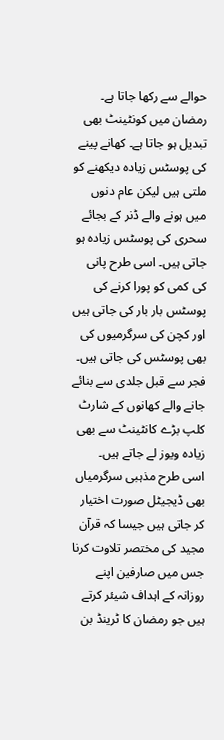حوالے سے رکھا جاتا ہے۔
رمضان میں کونٹینٹ بھی تبدیل ہو جاتا ہے۔ کھانے پینے کی پوسٹس زیادہ دیکھنے کو ملتی ہیں لیکن عام دنوں میں ہونے والے ڈنر کے بجائے سحری کی پوسٹس زیادہ ہو جاتی ہیں۔ اسی طرح پانی کی کمی کو پورا کرنے کی پوسٹس بار بار کی جاتی ہیں اور کچن کی سرگرمیوں کی بھی پوسٹس کی جاتی ہیں۔
فجر سے قبل جلدی سے بنائے جانے والے کھانوں کے شارٹ کلپ بڑے کانٹینٹ سے بھی زیادہ ویوز لے جاتے ہیں۔
اسی طرح مذہبی سرگرمیاں بھی ڈیجیٹل صورت اختیار کر جاتی ہیں جیسا کہ قرآن مجید کی مختصر تلاوت کرنا جس میں صارفین اپنے روزانہ کے اہداف شیئر کرتے ہیں جو رمضان کا ٹرینڈ بن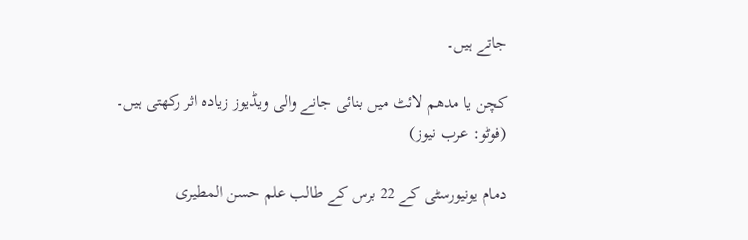جاتے ہیں۔

کچن یا مدھم لائٹ میں بنائی جانے والی ویڈیوز زیادہ اثر رکھتی ہیں۔ (فوٹو: عرب نیوز)

دمام یونیورسٹی کے 22 برس کے طالب علم حسن المطیری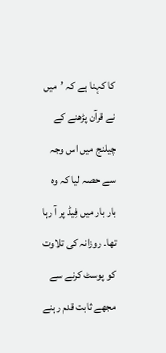کا کہنا ہے کہ ’میں نے قرآن پڑھنے کے چیلنج میں اس وجہ سے حصہ لیا کہ وہ بار بار میں فِیڈ پر آ رہا تھا۔ روزانہ کی تلاوت کو پوسٹ کرنے سے مجھے ثابت قدم رہنے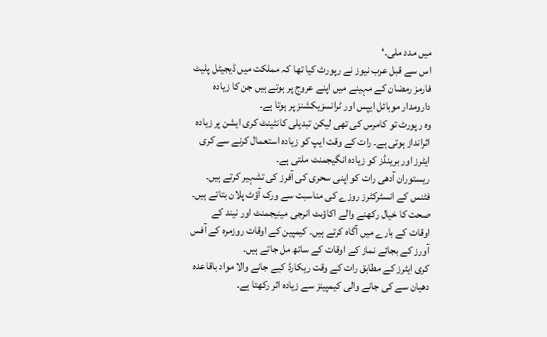میں مدد ملی۔‘
اس سے قبل عرب نیوز نے رپورٹ کیا تھا کہ مملکت میں ڈیجیٹل پلیٹ فارمز رمضان کے مہینے میں اپنے عروج پر ہوتے ہیں جن کا زیادہ دارومدار موبائل ایپس اور ٹرانسزیکشنز پر ہوتا ہے۔
وہ رپورٹ تو کامرس کی تھی لیکن تبدیلی کانٹینٹ کری ایشن پر زیادہ اثرانداز ہوتی ہے۔ رات کے وقت ایپ کو زیادہ استعمال کرنے سے کری ایٹرز اور برینڈز کو زیادہ انگیجمنٹ ملتی ہے۔
ریستوران آدھی رات کو اپنی سحری کی آفرز کی تشہیر کرتے ہیں۔ فٹنس کے انسٹرکٹرز روزے کی مناسبت سے ورک آؤٹ پلان بتاتے ہیں۔ صحت کا خیال رکھنے والے اکاؤںٹ انرجی مینیجمنٹ اور نیند کے اوقات کے بارے میں آگاہ کرتے ہیں۔ کیمپین کے اوقات روزمرہ کے آفس آورز کے بجائے نماز کے اوقات کے ساتھ مل جاتے ہیں۔
کری ایٹرز کے مطابق رات کے وقت ریکارڈ کیے جانے والا مواد باقاعدہ دھیان سے کی جانے والی کیمپینز سے زیادہ اثر رکھتا ہے۔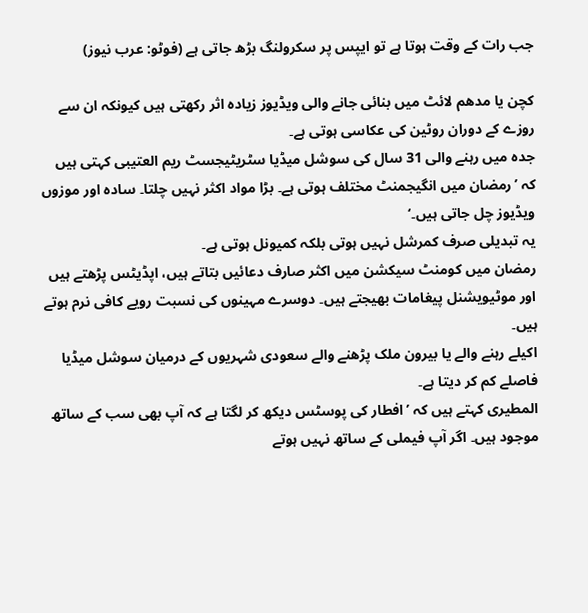جب رات کے وقت ہوتا ہے تو ایپس پر سکرولنگ بڑھ جاتی ہے (فوٹو: عرب نیوز)

کچن یا مدھم لائٹ میں بنائی جانے والی ویڈیوز زیادہ اثر رکھتی ہیں کیونکہ ان سے روزے کے دوران روٹین کی عکاسی ہوتی ہے۔
جدہ میں رہنے والی 31 سال کی سوشل میڈیا سٹریٹیجسٹ ریم العتیبی کہتی ہیں کہ ’رمضان میں انگیجمنٹ مختلف ہوتی ہے۔ بڑا مواد اکثر نہیں چلتا۔ سادہ اور موزوں ویڈیوز چل جاتی ہیں۔‘
یہ تبدیلی صرف کمرشل نہیں ہوتی بلکہ کمیونل ہوتی ہے۔
رمضان میں کومنٹ سیکشن میں اکثر صارف دعائیں بتاتے ہیں، اپڈیٹس پڑھتے ہیں اور موٹیویشنل پیغامات بھیجتے ہیں۔ دوسرے مہینوں کی نسبت رویے کافی نرم ہوتے ہیں۔
اکیلے رہنے والے یا بیرون ملک پڑھنے والے سعودی شہریوں کے درمیان سوشل میڈیا فاصلے کم کر دیتا ہے۔
المطیری کہتے ہیں کہ ’افطار کی پوسٹس دیکھ کر لگتا ہے کہ آپ بھی سب کے ساتھ موجود ہیں۔ اگر آپ فیملی کے ساتھ نہیں ہوتے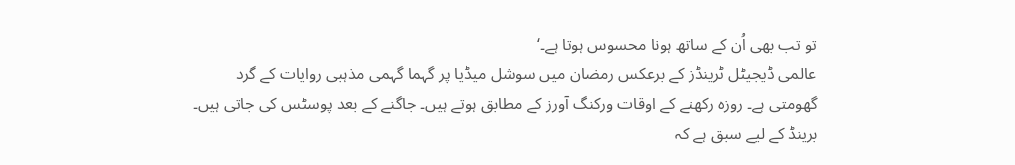تو تب بھی اُن کے ساتھ ہونا محسوس ہوتا ہے۔‘
عالمی ڈیجیٹل ٹرینڈز کے برعکس رمضان میں سوشل میڈیا پر گہما گہمی مذہبی روایات کے گرد گھومتی ہے۔ روزہ رکھنے کے اوقات ورکنگ آورز کے مطابق ہوتے ہیں۔ جاگنے کے بعد پوسٹس کی جاتی ہیں۔
برینڈ کے لیے سبق ہے کہ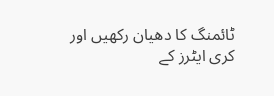ٹائمنگ کا دھیان رکھیں اور کری ایٹرز کے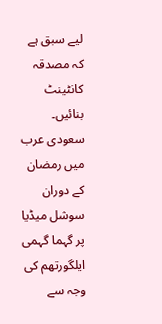لیے سبق ہے کہ مصدقہ کانٹینٹ بنائیں۔
سعودی عرب میں رمضان کے دوران سوشل میڈیا پر گہما گہمی ایلگورتھم کی وجہ سے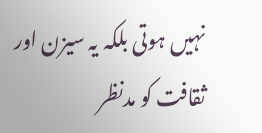نہیں ہوتی بلکہ یہ سیزن اور ثقافت کو مدنظر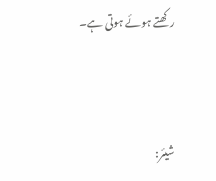رکھتے ہوئے ہوتی ہے۔



شیئر: